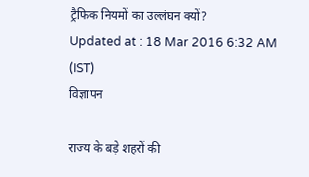ट्रैफिक नियमों का उल्लंघन क्यों?
Updated at : 18 Mar 2016 6:32 AM (IST)
विज्ञापन

राज्य के बड़े शहरों की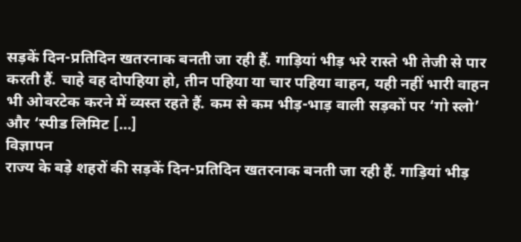सड़कें दिन-प्रतिदिन खतरनाक बनती जा रही हैं. गाड़ियां भीड़ भरे रास्ते भी तेजी से पार करती हैं. चाहे वह दोपहिया हो, तीन पहिया या चार पहिया वाहन, यही नहीं भारी वाहन भी ओवरटेक करने में व्यस्त रहते हैं. कम से कम भीड़-भाड़ वाली सड़कों पर ‘गो स्लो’ और ‘स्पीड लिमिट […]
विज्ञापन
राज्य के बड़े शहरों की सड़कें दिन-प्रतिदिन खतरनाक बनती जा रही हैं. गाड़ियां भीड़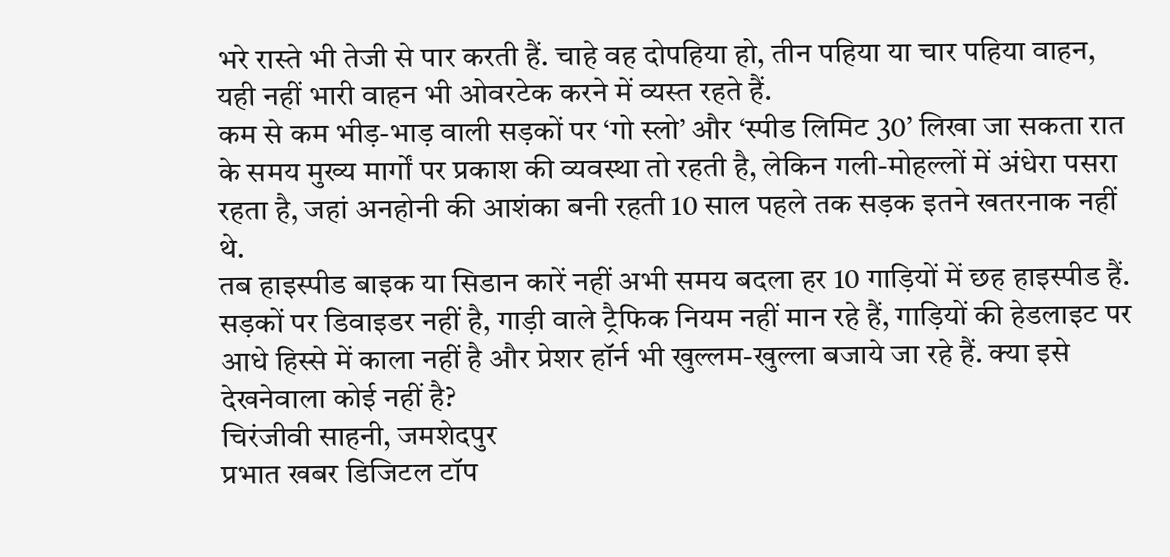भरे रास्ते भी तेजी से पार करती हैं. चाहे वह दोपहिया हो, तीन पहिया या चार पहिया वाहन, यही नहीं भारी वाहन भी ओवरटेक करने में व्यस्त रहते हैं.
कम से कम भीड़-भाड़ वाली सड़कों पर ‘गो स्लो’ और ‘स्पीड लिमिट 30’ लिखा जा सकता रात के समय मुख्य मार्गों पर प्रकाश की व्यवस्था तो रहती है, लेकिन गली-मोहल्लों में अंधेरा पसरा रहता है, जहां अनहोनी की आशंका बनी रहती 10 साल पहले तक सड़क इतने खतरनाक नहीं थे.
तब हाइस्पीड बाइक या सिडान कारें नहीं अभी समय बदला हर 10 गाड़ियों में छह हाइस्पीड हैं. सड़कों पर डिवाइडर नहीं है, गाड़ी वाले ट्रैफिक नियम नहीं मान रहे हैं, गाड़ियों की हेडलाइट पर आधे हिस्से में काला नहीं है और प्रेशर हॉर्न भी खुल्लम-खुल्ला बजाये जा रहे हैं. क्या इसे देखनेवाला कोई नहीं है?
चिरंजीवी साहनी, जमशेदपुर
प्रभात खबर डिजिटल टॉप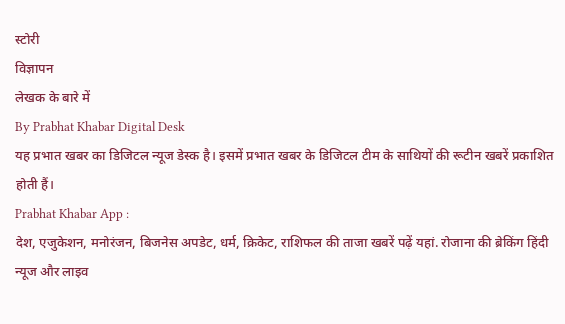स्टोरी
विज्ञापन
लेखक के बारे में
By Prabhat Khabar Digital Desk
यह प्रभात खबर का डिजिटल न्यूज डेस्क है। इसमें प्रभात खबर के डिजिटल टीम के साथियों की रूटीन खबरें प्रकाशित होती हैं।
Prabhat Khabar App :
देश, एजुकेशन, मनोरंजन, बिजनेस अपडेट, धर्म, क्रिकेट, राशिफल की ताजा खबरें पढ़ें यहां. रोजाना की ब्रेकिंग हिंदी न्यूज और लाइव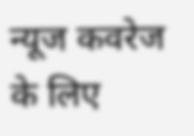न्यूज कवरेज के लिए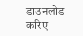डाउनलोड करिए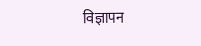विज्ञापन